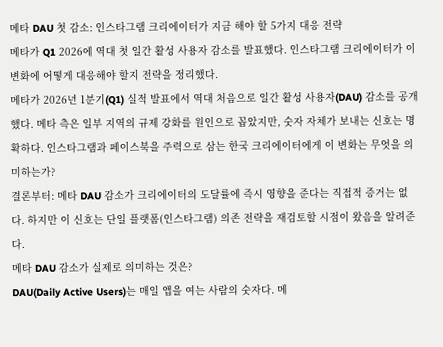메타 DAU 첫 감소: 인스타그램 크리에이터가 지금 해야 할 5가지 대응 전략
메타가 Q1 2026에 역대 첫 일간 활성 사용자 감소를 발표했다. 인스타그램 크리에이터가 이 변화에 어떻게 대응해야 할지 전략을 정리했다.
메타가 2026년 1분기(Q1) 실적 발표에서 역대 처음으로 일간 활성 사용자(DAU) 감소를 공개했다. 메타 측은 일부 지역의 규제 강화를 원인으로 꼽았지만, 숫자 자체가 보내는 신호는 명확하다. 인스타그램과 페이스북을 주력으로 삼는 한국 크리에이터에게 이 변화는 무엇을 의미하는가?
결론부터: 메타 DAU 감소가 크리에이터의 도달률에 즉시 영향을 준다는 직접적 증거는 없다. 하지만 이 신호는 단일 플랫폼(인스타그램) 의존 전략을 재검토할 시점이 왔음을 알려준다.
메타 DAU 감소가 실제로 의미하는 것은?
DAU(Daily Active Users)는 매일 앱을 여는 사람의 숫자다. 메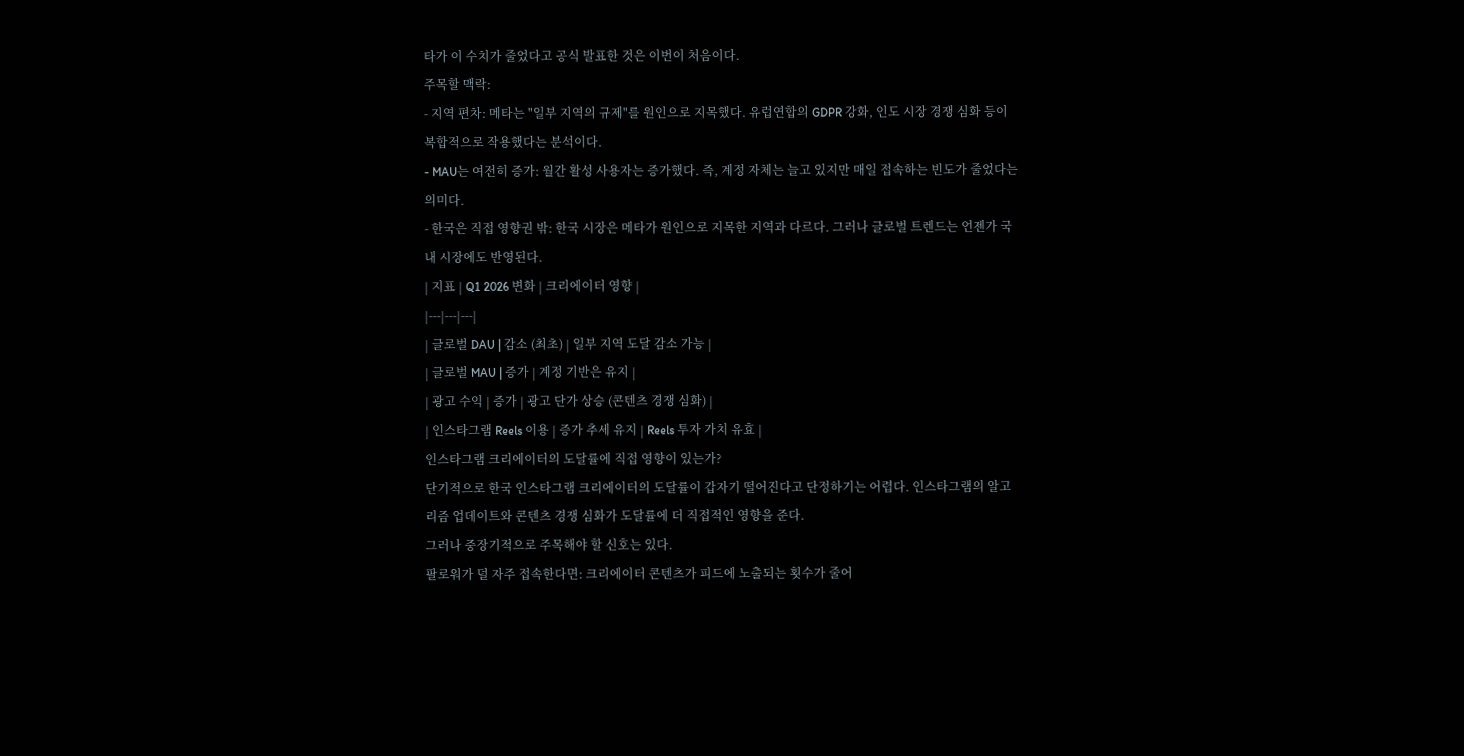타가 이 수치가 줄었다고 공식 발표한 것은 이번이 처음이다.
주목할 맥락:
- 지역 편차: 메타는 "일부 지역의 규제"를 원인으로 지목했다. 유럽연합의 GDPR 강화, 인도 시장 경쟁 심화 등이 복합적으로 작용했다는 분석이다.
- MAU는 여전히 증가: 월간 활성 사용자는 증가했다. 즉, 계정 자체는 늘고 있지만 매일 접속하는 빈도가 줄었다는 의미다.
- 한국은 직접 영향권 밖: 한국 시장은 메타가 원인으로 지목한 지역과 다르다. 그러나 글로벌 트렌드는 언젠가 국내 시장에도 반영된다.
| 지표 | Q1 2026 변화 | 크리에이터 영향 |
|---|---|---|
| 글로벌 DAU | 감소 (최초) | 일부 지역 도달 감소 가능 |
| 글로벌 MAU | 증가 | 계정 기반은 유지 |
| 광고 수익 | 증가 | 광고 단가 상승 (콘텐츠 경쟁 심화) |
| 인스타그램 Reels 이용 | 증가 추세 유지 | Reels 투자 가치 유효 |
인스타그램 크리에이터의 도달률에 직접 영향이 있는가?
단기적으로 한국 인스타그램 크리에이터의 도달률이 갑자기 떨어진다고 단정하기는 어렵다. 인스타그램의 알고리즘 업데이트와 콘텐츠 경쟁 심화가 도달률에 더 직접적인 영향을 준다.
그러나 중장기적으로 주목해야 할 신호는 있다.
팔로워가 덜 자주 접속한다면: 크리에이터 콘텐츠가 피드에 노출되는 횟수가 줄어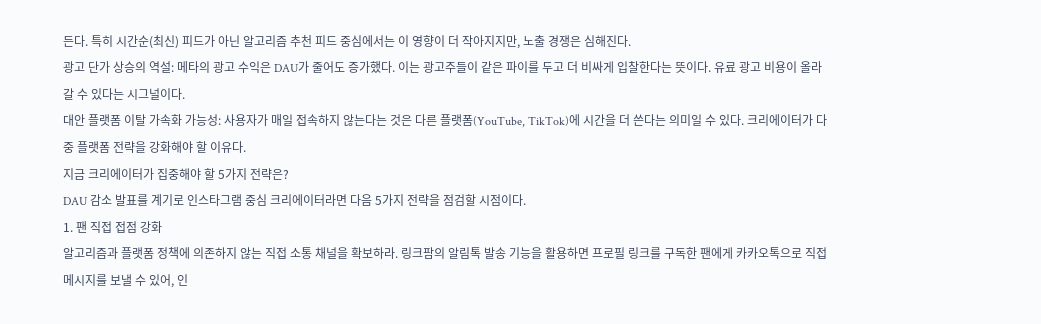든다. 특히 시간순(최신) 피드가 아닌 알고리즘 추천 피드 중심에서는 이 영향이 더 작아지지만, 노출 경쟁은 심해진다.
광고 단가 상승의 역설: 메타의 광고 수익은 DAU가 줄어도 증가했다. 이는 광고주들이 같은 파이를 두고 더 비싸게 입찰한다는 뜻이다. 유료 광고 비용이 올라갈 수 있다는 시그널이다.
대안 플랫폼 이탈 가속화 가능성: 사용자가 매일 접속하지 않는다는 것은 다른 플랫폼(YouTube, TikTok)에 시간을 더 쓴다는 의미일 수 있다. 크리에이터가 다중 플랫폼 전략을 강화해야 할 이유다.
지금 크리에이터가 집중해야 할 5가지 전략은?
DAU 감소 발표를 계기로 인스타그램 중심 크리에이터라면 다음 5가지 전략을 점검할 시점이다.
1. 팬 직접 접점 강화
알고리즘과 플랫폼 정책에 의존하지 않는 직접 소통 채널을 확보하라. 링크팜의 알림톡 발송 기능을 활용하면 프로필 링크를 구독한 팬에게 카카오톡으로 직접 메시지를 보낼 수 있어, 인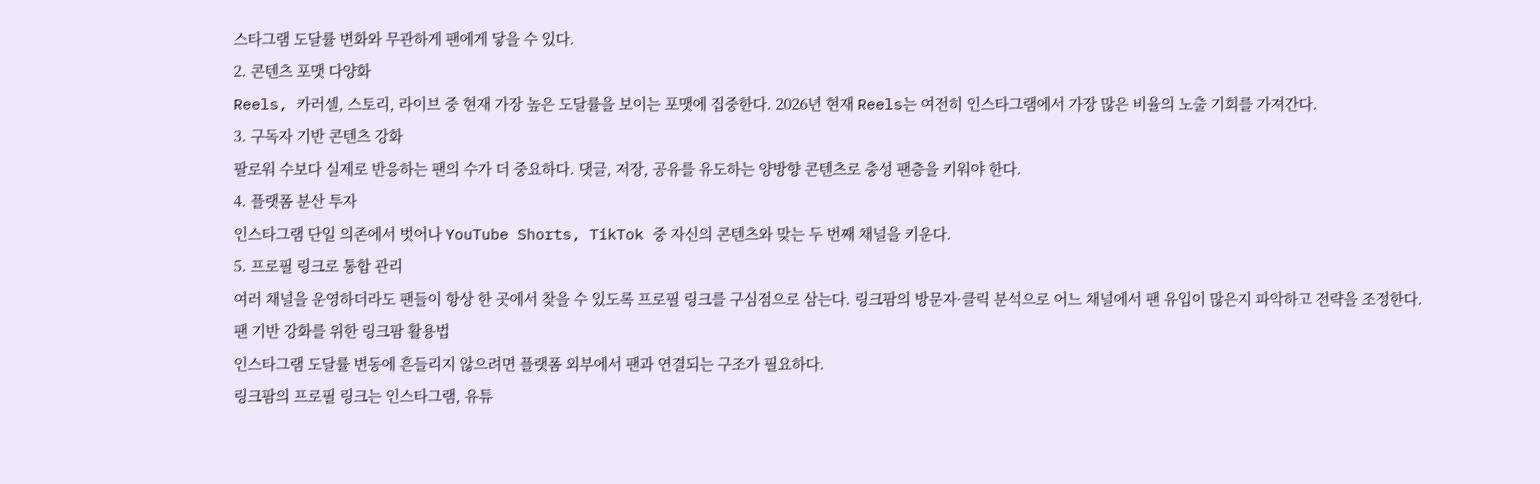스타그램 도달률 변화와 무관하게 팬에게 닿을 수 있다.
2. 콘텐츠 포맷 다양화
Reels, 카러셀, 스토리, 라이브 중 현재 가장 높은 도달률을 보이는 포맷에 집중한다. 2026년 현재 Reels는 여전히 인스타그램에서 가장 많은 비율의 노출 기회를 가져간다.
3. 구독자 기반 콘텐츠 강화
팔로워 수보다 실제로 반응하는 팬의 수가 더 중요하다. 댓글, 저장, 공유를 유도하는 양방향 콘텐츠로 충성 팬층을 키워야 한다.
4. 플랫폼 분산 투자
인스타그램 단일 의존에서 벗어나 YouTube Shorts, TikTok 중 자신의 콘텐츠와 맞는 두 번째 채널을 키운다.
5. 프로필 링크로 통합 관리
여러 채널을 운영하더라도 팬들이 항상 한 곳에서 찾을 수 있도록 프로필 링크를 구심점으로 삼는다. 링크팜의 방문자·클릭 분석으로 어느 채널에서 팬 유입이 많은지 파악하고 전략을 조정한다.
팬 기반 강화를 위한 링크팜 활용법
인스타그램 도달률 변동에 흔들리지 않으려면 플랫폼 외부에서 팬과 연결되는 구조가 필요하다.
링크팜의 프로필 링크는 인스타그램, 유튜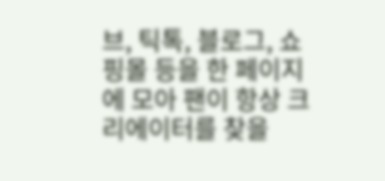브, 틱톡, 블로그, 쇼핑몰 등을 한 페이지에 모아 팬이 항상 크리에이터를 찾을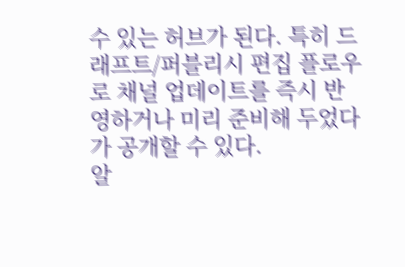수 있는 허브가 된다. 특히 드래프트/퍼블리시 편집 플로우로 채널 업데이트를 즉시 반영하거나 미리 준비해 두었다가 공개할 수 있다.
알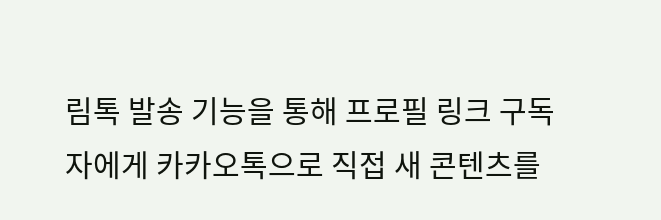림톡 발송 기능을 통해 프로필 링크 구독자에게 카카오톡으로 직접 새 콘텐츠를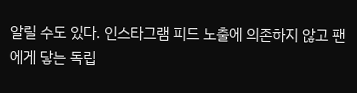알릴 수도 있다. 인스타그램 피드 노출에 의존하지 않고 팬에게 닿는 독립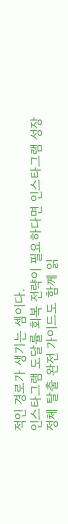적인 경로가 생기는 셈이다.
인스타그램 도달률 회복 전략이 필요하다면 인스타그램 성장 정체 탈출 완전 가이드도 함께 읽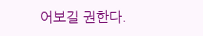어보길 권한다.